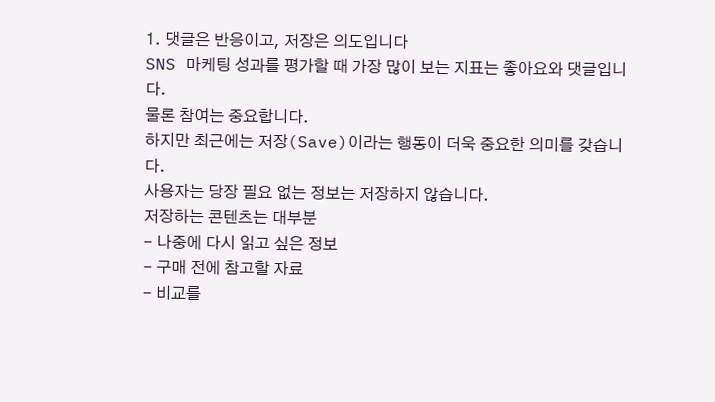1. 댓글은 반응이고, 저장은 의도입니다
SNS 마케팅 성과를 평가할 때 가장 많이 보는 지표는 좋아요와 댓글입니다.
물론 참여는 중요합니다.
하지만 최근에는 저장(Save)이라는 행동이 더욱 중요한 의미를 갖습니다.
사용자는 당장 필요 없는 정보는 저장하지 않습니다.
저장하는 콘텐츠는 대부분
- 나중에 다시 읽고 싶은 정보
- 구매 전에 참고할 자료
- 비교를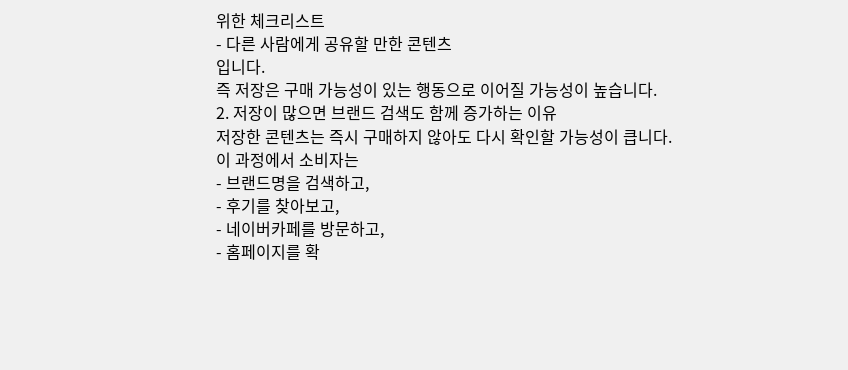위한 체크리스트
- 다른 사람에게 공유할 만한 콘텐츠
입니다.
즉 저장은 구매 가능성이 있는 행동으로 이어질 가능성이 높습니다.
2. 저장이 많으면 브랜드 검색도 함께 증가하는 이유
저장한 콘텐츠는 즉시 구매하지 않아도 다시 확인할 가능성이 큽니다.
이 과정에서 소비자는
- 브랜드명을 검색하고,
- 후기를 찾아보고,
- 네이버카페를 방문하고,
- 홈페이지를 확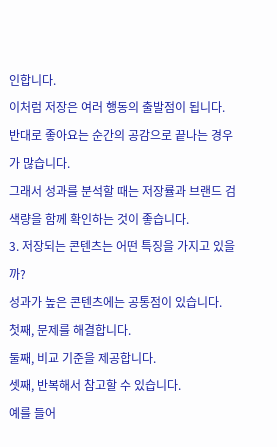인합니다.
이처럼 저장은 여러 행동의 출발점이 됩니다.
반대로 좋아요는 순간의 공감으로 끝나는 경우가 많습니다.
그래서 성과를 분석할 때는 저장률과 브랜드 검색량을 함께 확인하는 것이 좋습니다.
3. 저장되는 콘텐츠는 어떤 특징을 가지고 있을까?
성과가 높은 콘텐츠에는 공통점이 있습니다.
첫째, 문제를 해결합니다.
둘째, 비교 기준을 제공합니다.
셋째, 반복해서 참고할 수 있습니다.
예를 들어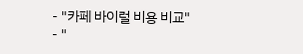- "카페 바이럴 비용 비교"
- "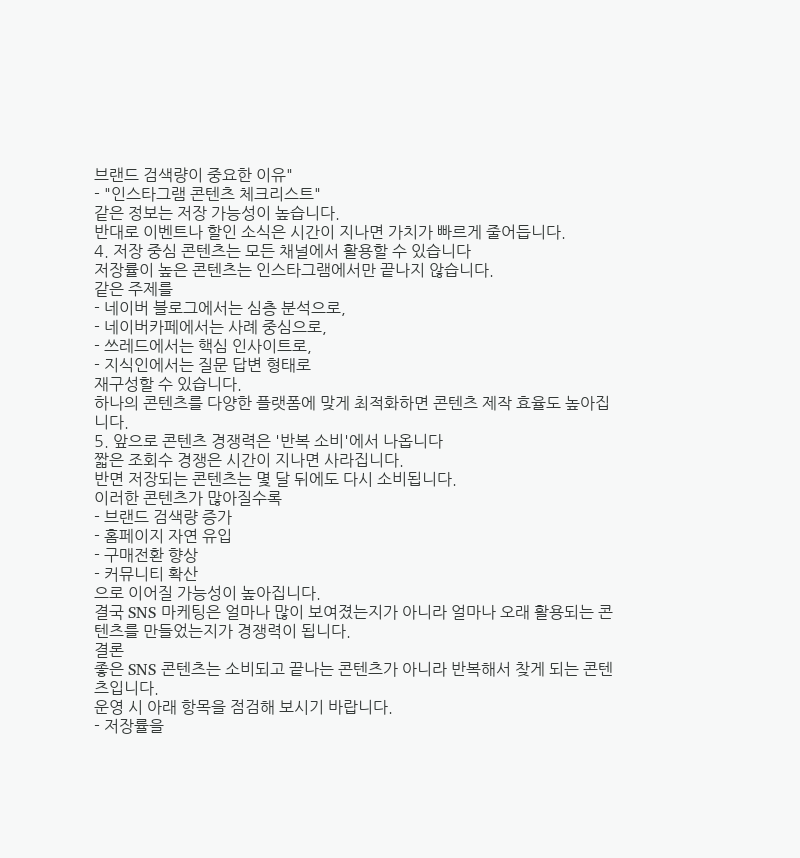브랜드 검색량이 중요한 이유"
- "인스타그램 콘텐츠 체크리스트"
같은 정보는 저장 가능성이 높습니다.
반대로 이벤트나 할인 소식은 시간이 지나면 가치가 빠르게 줄어듭니다.
4. 저장 중심 콘텐츠는 모든 채널에서 활용할 수 있습니다
저장률이 높은 콘텐츠는 인스타그램에서만 끝나지 않습니다.
같은 주제를
- 네이버 블로그에서는 심층 분석으로,
- 네이버카페에서는 사례 중심으로,
- 쓰레드에서는 핵심 인사이트로,
- 지식인에서는 질문 답변 형태로
재구성할 수 있습니다.
하나의 콘텐츠를 다양한 플랫폼에 맞게 최적화하면 콘텐츠 제작 효율도 높아집니다.
5. 앞으로 콘텐츠 경쟁력은 '반복 소비'에서 나옵니다
짧은 조회수 경쟁은 시간이 지나면 사라집니다.
반면 저장되는 콘텐츠는 몇 달 뒤에도 다시 소비됩니다.
이러한 콘텐츠가 많아질수록
- 브랜드 검색량 증가
- 홈페이지 자연 유입
- 구매전환 향상
- 커뮤니티 확산
으로 이어질 가능성이 높아집니다.
결국 SNS 마케팅은 얼마나 많이 보여졌는지가 아니라 얼마나 오래 활용되는 콘텐츠를 만들었는지가 경쟁력이 됩니다.
결론
좋은 SNS 콘텐츠는 소비되고 끝나는 콘텐츠가 아니라 반복해서 찾게 되는 콘텐츠입니다.
운영 시 아래 항목을 점검해 보시기 바랍니다.
- 저장률을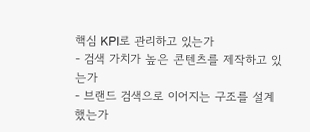핵심 KPI로 관리하고 있는가
- 검색 가치가 높은 콘텐츠를 제작하고 있는가
- 브랜드 검색으로 이어지는 구조를 설계했는가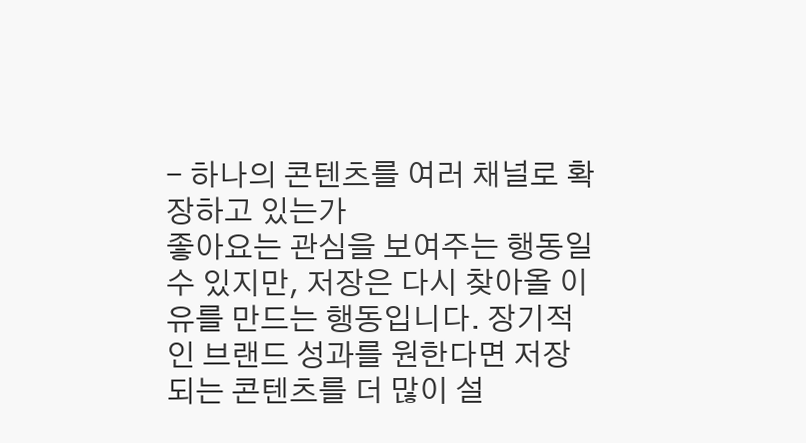- 하나의 콘텐츠를 여러 채널로 확장하고 있는가
좋아요는 관심을 보여주는 행동일 수 있지만, 저장은 다시 찾아올 이유를 만드는 행동입니다. 장기적인 브랜드 성과를 원한다면 저장되는 콘텐츠를 더 많이 설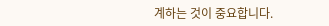계하는 것이 중요합니다.